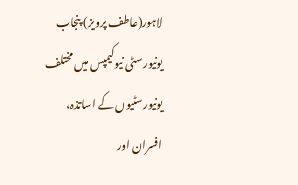لاہور(عاطف پرویز) پنجاب یونیورسٹی نیوکیمپس میں مختلف یونیورسٹیوں کے اساتذہ، افسران اور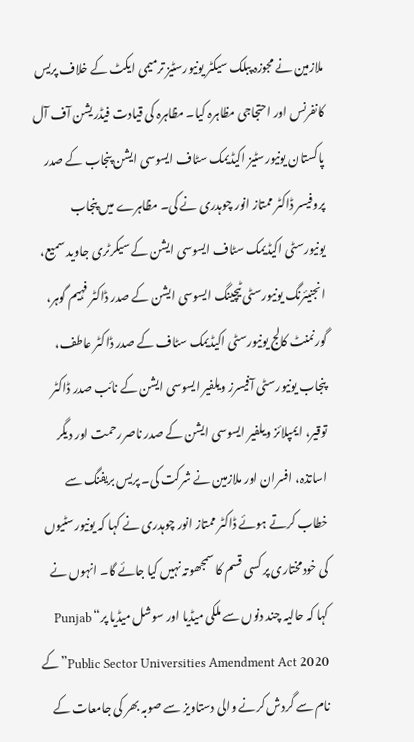ملازمین نے مجوزہ پبلک سیکٹر یونیورسٹیز ترمیمی ایکٹ کے خلاف پریس کانفرنس اور احتجاجی مظاہرہ کیا۔ مظاہرہ کی قیادت فیڈریشن آف آل پاکستان یونیورسٹیز اکیڈیمک سٹاف ایسوسی ایشن پنجاب کے صدر پروفیسر ڈاکٹر ممتاز انور چوہدری نے کی۔ مظاہرے میں پنجاب یونیورسٹی اکیڈیمک سٹاف ایسوسی ایشن کے سیکرٹری جاوید سمیع، انجنیئرنگ یونیورسٹی ٹیچینگ ایسوسی ایشن کے صدر ڈاکٹر فہیم گوہر، گورنمنٹ کالج یونیورسٹی اکیڈیمک سٹاف کے صدر ڈاکٹر عاطف، پنجاب یونیورسٹی آفیسرز ویلفیر ایسوسی ایشن کے نائب صدر ڈاکٹر توقیر، ایمپلائز ویلفیر ایسوسی ایشن کے صدر ناصررحمت اور دیگر اساتذہ، افسران اور ملازمین نے شرکت کی۔ پریس بریفنگ سے خطاب کرتے ہوئے ڈاکٹر ممتاز انور چوہدری نے کہا کہ یونیورسٹیوں کی خودمختاری پر کسی قسم کا سمجھوتہ نہیں کیا جائے گا۔ انہوں نے کہا کہ حالیہ چند دنوں سے ملکی میڈیا اور سوشل میڈیا پر“ Punjab Public Sector Universities Amendment Act 2020”کے نام سے گردش کرنے والی دستاویز سے صوبہ بھر کی جامعات کے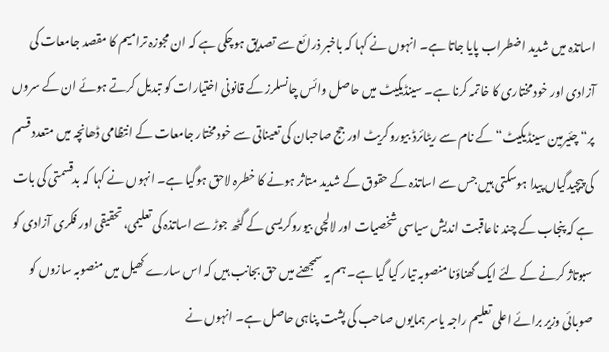اساتذہ میں شدید اضطراب پایا جاتا ہے۔ انہوں نے کہا کہ باخبر ذرائع سے تصدیق ہوچکی ہے کہ ان مجوزہ ترامیم کا مقصد جامعات کی آزادی اور خود مختاری کا خاتمہ کرنا ہے۔ سینڈیکیٹ میں حاصل وائس چانسلرز کے قانونی اختیارات کو تبدیل کرتے ہوئے ان کے سروں پر“ چئیرمین سینڈیکیٹ“ کے نام سے ریٹائرڈ بیوروکریٹ اور جج صاحبان کی تعیناتی سے خود مختار جامعات کے انتظامی ڈھانچہ میں متعدد قسم کی پیچیدگیاں پیدا ہوسکتی ہیں جس سے اساتذہ کے حقوق کے شدید متاثر ہونے کا خطرہ لاحق ہوگیا ہے۔ انہوں نے کہا کہ بدقسمتی کی بات ہے کہ پنجاب کے چند ناعاقبت اندیش سیاسی شخصیات اور لالچی بیوروکریسی کے گٹھ جوڑ سے اساتذہ کی تعلیمی، تحقیقی اور فکری آزادی کو سبوتاژ کرنے کے لئے ایک گھناؤنا منصوبہ تیار کیا گیا ہے۔ ہم یہ سمجھنے میں حق بجانب ہیں کہ اس سارے کھیل میں منصوبہ سازوں کو صوبائی وزیر برائے اعلی تعلیم راجہ یاسر ہمایوں صاحب کی پشت پناہی حاصل ہے۔ انہوں نے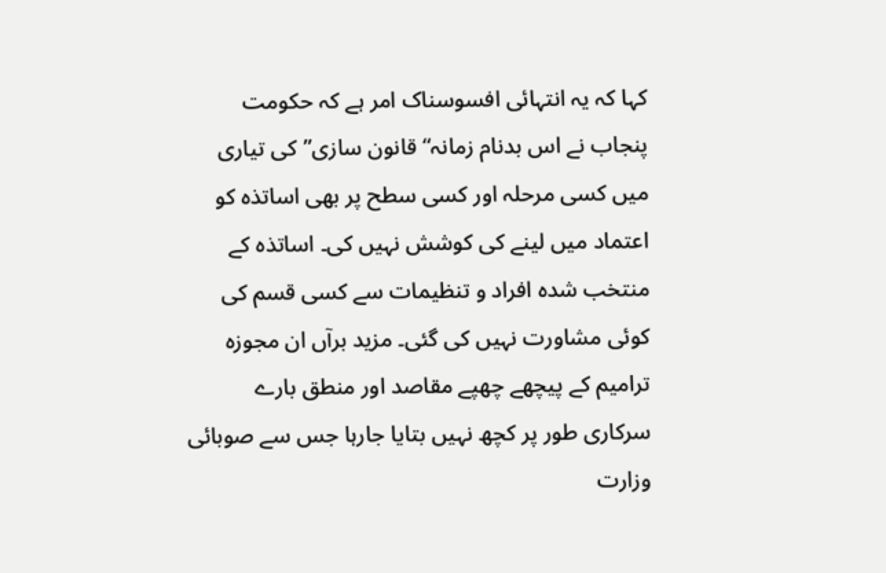کہا کہ یہ انتہائی افسوسناک امر ہے کہ حکومت پنجاب نے اس بدنام زمانہ“ قانون سازی”کی تیاری میں کسی مرحلہ اور کسی سطح پر بھی اساتذہ کو اعتماد میں لینے کی کوشش نہیں کی۔ اساتذہ کے منتخب شدہ افراد و تنظیمات سے کسی قسم کی کوئی مشاورت نہیں کی گئی۔ مزید برآں ان مجوزہ ترامیم کے پیچھے چھپے مقاصد اور منطق بارے سرکاری طور پر کچھ نہیں بتایا جارہا جس سے صوبائی وزارت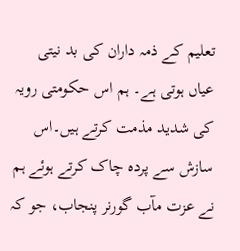تعلیم کے ذمہ داران کی بد نیتی عیاں ہوتی ہے۔ ہم اس حکومتی رویہ کی شدید مذمت کرتے ہیں۔اس سازش سے پردہ چاک کرتے ہوئے ہم نے عزت مآب گورنر پنجاب، جو کہ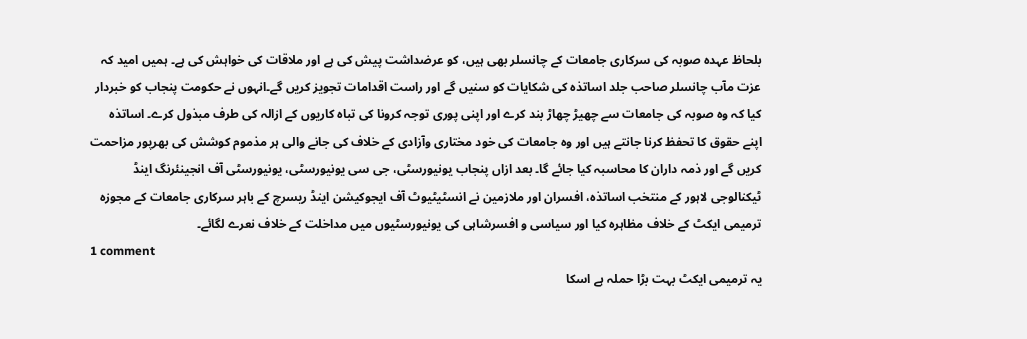بلحاظ عہدہ صوبہ کی سرکاری جامعات کے چانسلر بھی ہیں، کو عرضداشت پیش کی ہے اور ملاقات کی خواہش کی ہے۔ ہمیں امید کہ عزت مآب چانسلر صاحب جلد اساتذہ کی شکایات کو سنیں گے اور راست اقدامات تجویز کریں گے۔انہوں نے حکومت پنجاب کو خبردار کیا کہ وہ صوبہ کی جامعات سے چھیڑ چھاڑ بند کرے اور اپنی پوری توجہ کرونا کی تباہ کاریوں کے ازالہ کی طرف مبذول کرے۔ اساتذہ اپنے حقوق کا تحفظ کرنا جانتے ہیں اور وہ جامعات کی خود مختاری وآزادی کے خلاف کی جانے والی ہر مذموم کوشش کی بھرپور مزاحمت کریں گے اور ذمہ داران کا محاسبہ کیا جائے گا۔ بعد ازاں پنجاب یونیورسٹی، جی سی یونیورسٹی، یونیورسٹی آف انجینئرنگ اینڈ ٹیکنالوجی لاہور کے منتخب اساتذہ، افسران اور ملازمین نے انسٹیٹیوٹ آف ایجوکیشن اینڈ ریسرچ کے باہر سرکاری جامعات کے مجوزہ ترمیمی ایکٹ کے خلاف مظاہرہ کیا اور سیاسی و افسرشاہی کی یونیورسٹیوں میں مداخلت کے خلاف نعرے لگائے۔
1 comment
یہ ترمیمی ایکٹ بہت بڑا حملہ ہے اسکا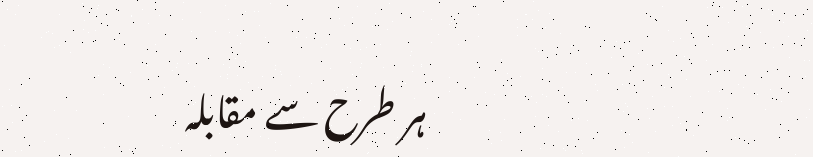ہر طرح سے مقابلہ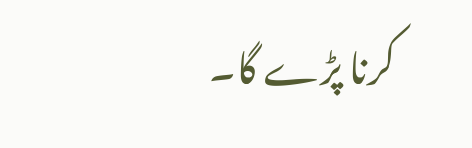کرنا پڑے گا۔